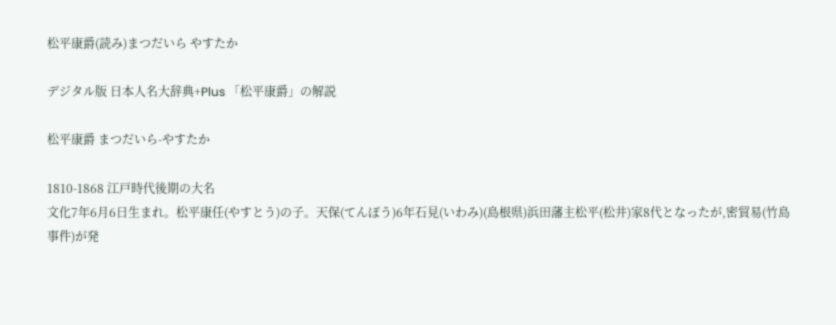松平康爵(読み)まつだいら やすたか

デジタル版 日本人名大辞典+Plus 「松平康爵」の解説

松平康爵 まつだいら-やすたか

1810-1868 江戸時代後期の大名
文化7年6月6日生まれ。松平康任(やすとう)の子。天保(てんぽう)6年石見(いわみ)(島根県)浜田藩主松平(松井)家8代となったが,密貿易(竹島事件)が発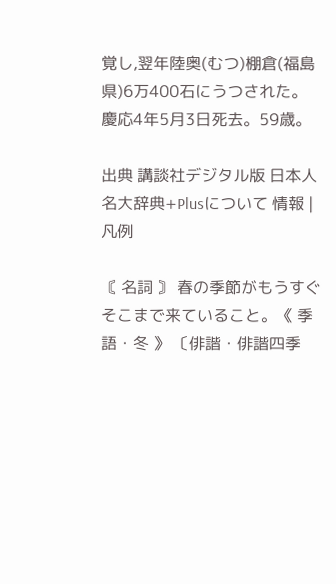覚し,翌年陸奥(むつ)棚倉(福島県)6万400石にうつされた。慶応4年5月3日死去。59歳。

出典 講談社デジタル版 日本人名大辞典+Plusについて 情報 | 凡例

〘 名詞 〙 春の季節がもうすぐそこまで来ていること。《 季語・冬 》 〔俳諧・俳諧四季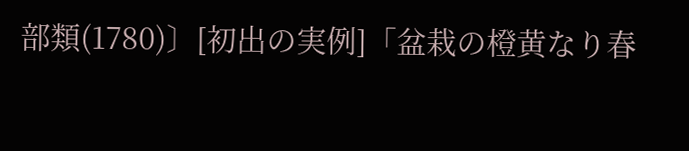部類(1780)〕[初出の実例]「盆栽の橙黄なり春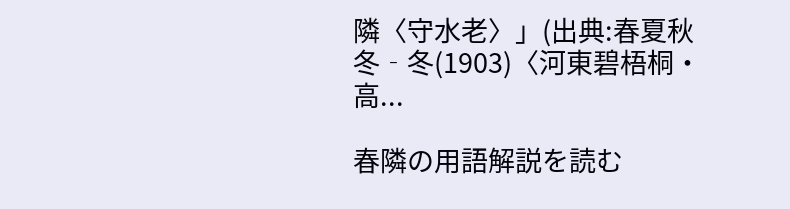隣〈守水老〉」(出典:春夏秋冬‐冬(1903)〈河東碧梧桐・高...

春隣の用語解説を読む